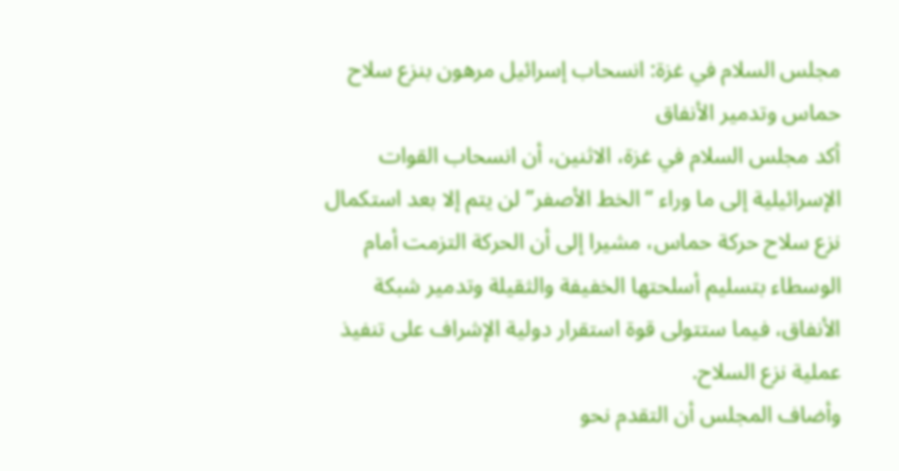مجلس السلام في غزة: انسحاب إسرائيل مرهون بنزع سلاح حماس وتدمير الأنفاق
أكد مجلس السلام في غزة، الاثنين، أن انسحاب القوات الإسرائيلية إلى ما وراء “الخط الأصفر” لن يتم إلا بعد استكمال نزع سلاح حركة حماس، مشيرا إلى أن الحركة التزمت أمام الوسطاء بتسليم أسلحتها الخفيفة والثقيلة وتدمير شبكة الأنفاق، فيما ستتولى قوة استقرار دولية الإشراف على تنفيذ عملية نزع السلاح.
وأضاف المجلس أن التقدم نحو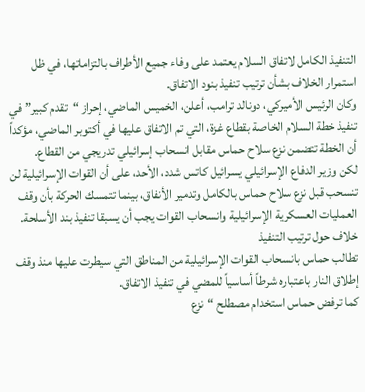التنفيذ الكامل لاتفاق السلام يعتمد على وفاء جميع الأطراف بالتزاماتها، في ظل استمرار الخلاف بشأن ترتيب تنفيذ بنود الاتفاق.
وكان الرئيس الأميركي، دونالد ترامب، أعلن، الخميس الماضي، إحراز “تقدم كبير” في تنفيذ خطة السلام الخاصة بقطاع غزة، التي تم الاتفاق عليها في أكتوبر الماضي، مؤكداً أن الخطة تتضمن نزع سلاح حماس مقابل انسحاب إسرائيلي تدريجي من القطاع.
لكن وزير الدفاع الإسرائيلي يسرائيل كاتس شدد، الأحد، على أن القوات الإسرائيلية لن تنسحب قبل نزع سلاح حماس بالكامل وتدمير الأنفاق، بينما تتمسك الحركة بأن وقف العمليات العسكرية الإسرائيلية وانسحاب القوات يجب أن يسبقا تنفيذ بند الأسلحة.
خلاف حول ترتيب التنفيذ
تطالب حماس بانسحاب القوات الإسرائيلية من المناطق التي سيطرت عليها منذ وقف إطلاق النار باعتباره شرطاً أساسياً للمضي في تنفيذ الاتفاق.
كما ترفض حماس استخدام مصطلح “نزع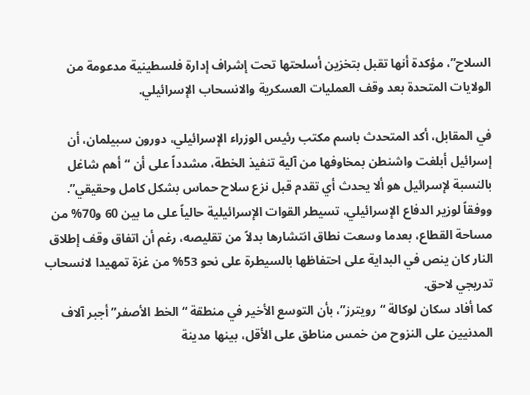السلاح”، مؤكدة أنها تقبل بتخزين أسلحتها تحت إشراف إدارة فلسطينية مدعومة من الولايات المتحدة بعد وقف العمليات العسكرية والانسحاب الإسرائيلي.

في المقابل، أكد المتحدث باسم مكتب رئيس الوزراء الإسرائيلي، دورون سبيلمان، أن إسرائيل أبلغت واشنطن بمخاوفها من آلية تنفيذ الخطة، مشدداً على أن “أهم شاغل بالنسبة لإسرائيل هو ألا يحدث أي تقدم قبل نزع سلاح حماس بشكل كامل وحقيقي”.
ووفقاً لوزير الدفاع الإسرائيلي، تسيطر القوات الإسرائيلية حالياً على ما بين 60 و70% من مساحة القطاع، بعدما وسعت نطاق انتشارها بدلاً من تقليصه، رغم أن اتفاق وقف إطلاق النار كان ينص في البداية على احتفاظها بالسيطرة على نحو 53% من غزة تمهيدا لانسحاب تدريجي لاحق.
كما أفاد سكان لوكالة “رويترز”، بأن التوسع الأخير في منطقة “الخط الأصفر” أجبر آلاف المدنيين على النزوح من خمس مناطق على الأقل، بينها مدينة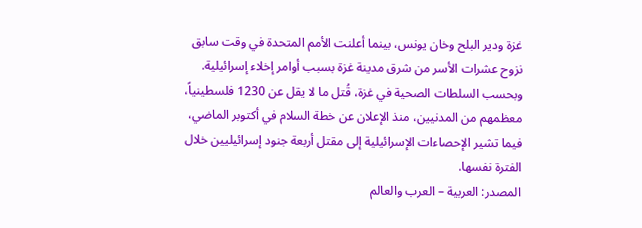غزة ودير البلح وخان يونس، بينما أعلنت الأمم المتحدة في وقت سابق نزوح عشرات الأسر من شرق مدينة غزة بسبب أوامر إخلاء إسرائيلية.
وبحسب السلطات الصحية في غزة، قُتل ما لا يقل عن 1230 فلسطينياً، معظمهم من المدنيين، منذ الإعلان عن خطة السلام في أكتوبر الماضي، فيما تشير الإحصاءات الإسرائيلية إلى مقتل أربعة جنود إسرائيليين خلال الفترة نفسها.
المصدر: العربية – العرب والعالم